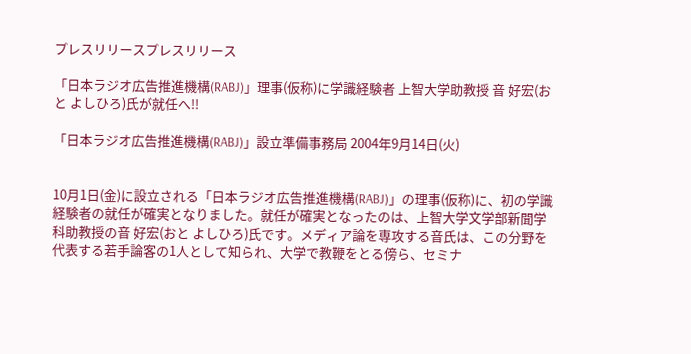プレスリリースプレスリリース

「日本ラジオ広告推進機構(RABJ)」理事(仮称)に学識経験者 上智大学助教授 音 好宏(おと よしひろ)氏が就任へ!!

「日本ラジオ広告推進機構(RABJ)」設立準備事務局 2004年9月14日(火)


10月1日(金)に設立される「日本ラジオ広告推進機構(RABJ)」の理事(仮称)に、初の学識経験者の就任が確実となりました。就任が確実となったのは、上智大学文学部新聞学科助教授の音 好宏(おと よしひろ)氏です。メディア論を専攻する音氏は、この分野を代表する若手論客の1人として知られ、大学で教鞭をとる傍ら、セミナ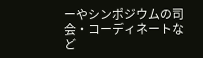ーやシンポジウムの司会・コーディネートなど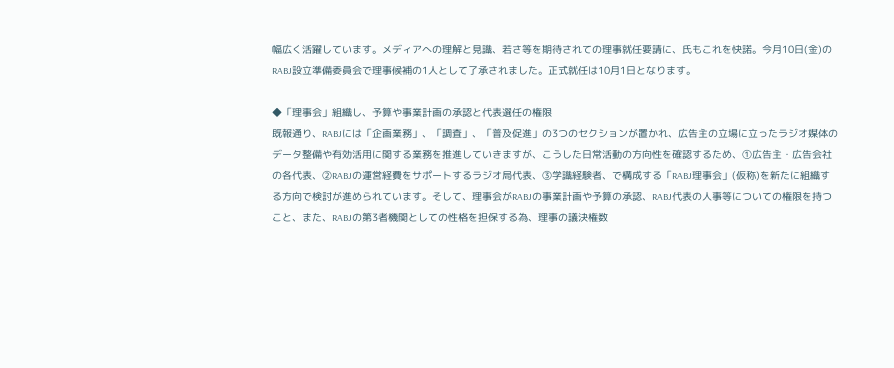幅広く活躍しています。メディアへの理解と見識、若さ等を期待されての理事就任要請に、氏もこれを快諾。今月10日(金)のRABJ設立準備委員会で理事候補の1人として了承されました。正式就任は10月1日となります。

◆「理事会」組織し、予算や事業計画の承認と代表選任の権限
既報通り、RABJには「企画業務」、「調査」、「普及促進」の3つのセクションが置かれ、広告主の立場に立ったラジオ媒体のデータ整備や有効活用に関する業務を推進していきますが、こうした日常活動の方向性を確認するため、①広告主・広告会社の各代表、②RABJの運営経費をサポートするラジオ局代表、③学識経験者、で構成する「RABJ理事会」(仮称)を新たに組織する方向で検討が進められています。そして、理事会がRABJの事業計画や予算の承認、RABJ代表の人事等についての権限を持つこと、また、RABJの第3者機関としての性格を担保する為、理事の議決権数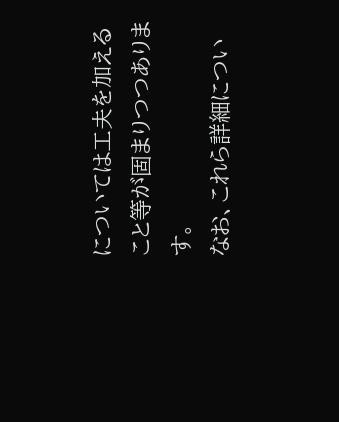については工夫を加えること等が固まりつつあります。
なお、これら詳細につい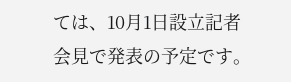ては、10月1日設立記者会見で発表の予定です。